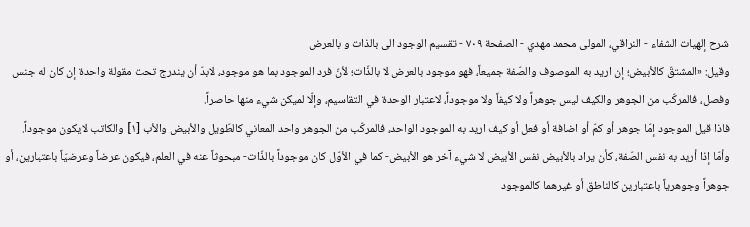شرح إلهيات الشفاء - النراقي، المولى محمد مهدي - الصفحة ٧٠٩ - تقسيم الوجود الى بالذات و بالعرض
وقيل: «المشتقّ كالأبيض؛ إن اريد به الموصوف والصّفة جميعاً، فهو موجود بالعرض لا بالذّات؛ لأنّ فرد الموجود بما هو موجود، لابدّ أن يندرج تحت مقولة واحدة إن كان له جنس وفصل، فالمركّب من الجوهر والكيف ليس جوهراً ولا كيفاً ولا موجوداً، لاعتبار الوحدة في التقاسيم، وإلّا لميكن شيء منها حاصراً.
فاذا قيل الموجود إمّا جوهر أو كمّ أو اضافة أو فعل أو كيف اريد به الموجود الواحد، فالمركّب من الجوهر واحد المعاني كالطّويل والأبيض والأب [١] والكاتب لايكون موجوداً.
وأمّا إذا أريد به نفس الصّفة، كأن يراد بالأبيض نفس الأبيض لا شيء آخر هو الأبيض- كما في الأوّل كان موجوداً بالذّات- مبحوثاً عنه في العلم، فيكون عرضاً وعرضيّاً باعتبارين، أو جوهراً وجوهرياً باعتبارين كالناطق أو غيرهما كالموجود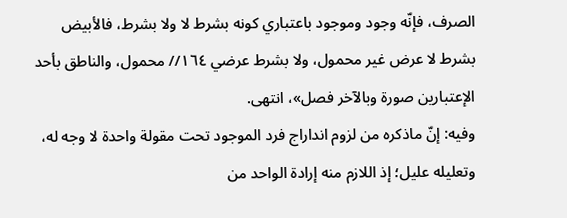الصرف، فإنّه وجود وموجود باعتباري كونه بشرط لا ولا بشرط، فالأبيض بشرط لا عرض غير محمول، ولا بشرط عرضي ١٦٤// محمول، والناطق بأحد الإعتبارين صورة وبالآخر فصل»، انتهى.
وفيه: إنّ ماذكره من لزوم انداراج فرد الموجود تحت مقولة واحدة لا وجه له، وتعليله عليل؛ إذ اللازم منه إرادة الواحد من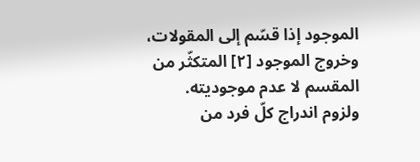الموجود إذا قسّم إلى المقولات، وخروج الموجود [٢] المتكثّر من المقسم لا عدم موجوديته.
ولزوم اندراج كلّ فرد من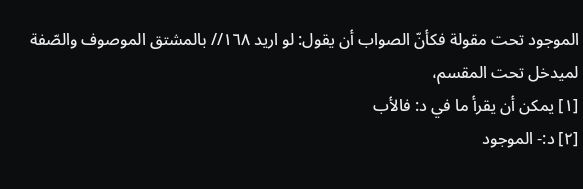الموجود تحت مقولة فكأنّ الصواب أن يقول: لو اريد ١٦٨// بالمشتق الموصوف والصّفة لميدخل تحت المقسم،
[١] يمكن أن يقرأ ما في د: فالأب
[٢] د:- الموجود